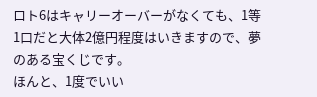ロト6はキャリーオーバーがなくても、1等1口だと大体2億円程度はいきますので、夢のある宝くじです。
ほんと、1度でいい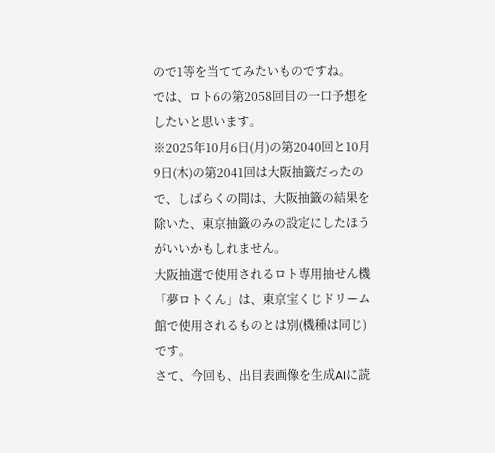ので1等を当ててみたいものですね。
では、ロト6の第2058回目の一口予想をしたいと思います。
※2025年10月6日(月)の第2040回と10月9日(木)の第2041回は大阪抽籤だったので、しばらくの間は、大阪抽籤の結果を除いた、東京抽籤のみの設定にしたほうがいいかもしれません。
大阪抽選で使用されるロト専用抽せん機「夢ロトくん」は、東京宝くじドリーム館で使用されるものとは別(機種は同じ)です。
さて、今回も、出目表画像を生成AIに読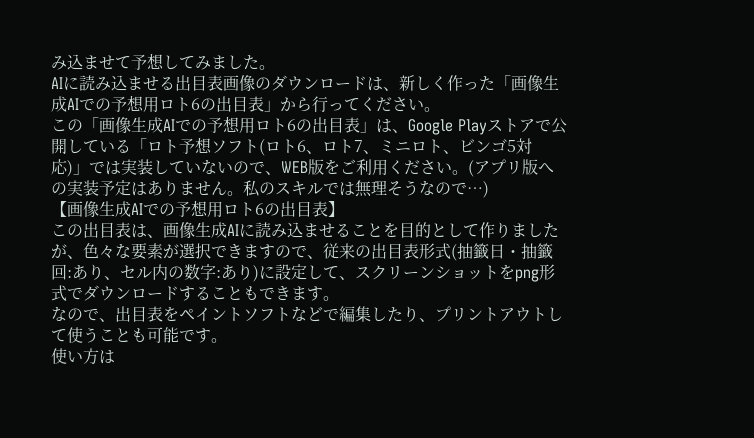み込ませて予想してみました。
AIに読み込ませる出目表画像のダウンロードは、新しく作った「画像生成AIでの予想用ロト6の出目表」から行ってください。
この「画像生成AIでの予想用ロト6の出目表」は、Google Playストアで公開している「ロト予想ソフト(ロト6、ロト7、ミニロト、ビンゴ5対応)」では実装していないので、WEB版をご利用ください。(アプリ版への実装予定はありません。私のスキルでは無理そうなので…)
【画像生成AIでの予想用ロト6の出目表】
この出目表は、画像生成AIに読み込ませることを目的として作りましたが、色々な要素が選択できますので、従来の出目表形式(抽籤日・抽籤回:あり、セル内の数字:あり)に設定して、スクリーンショットをpng形式でダウンロードすることもできます。
なので、出目表をペイントソフトなどで編集したり、プリントアウトして使うことも可能です。
使い方は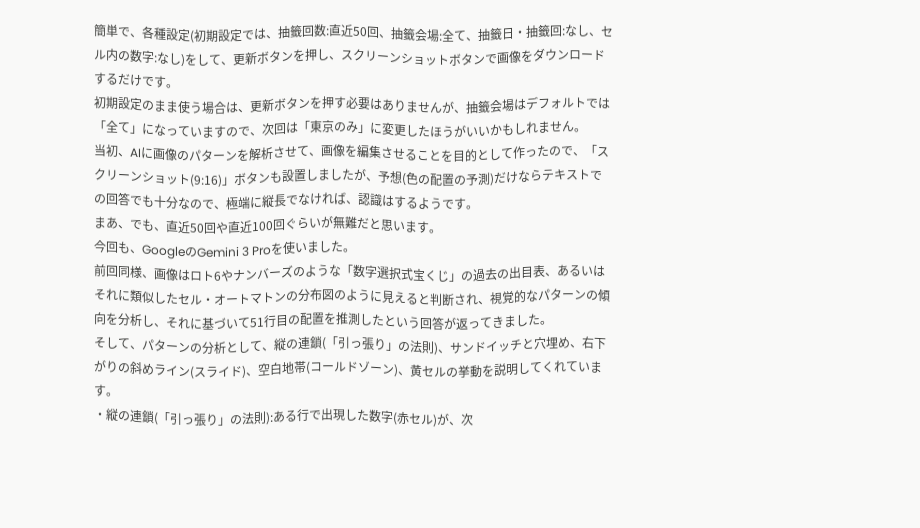簡単で、各種設定(初期設定では、抽籤回数:直近50回、抽籤会場:全て、抽籤日・抽籤回:なし、セル内の数字:なし)をして、更新ボタンを押し、スクリーンショットボタンで画像をダウンロードするだけです。
初期設定のまま使う場合は、更新ボタンを押す必要はありませんが、抽籤会場はデフォルトでは「全て」になっていますので、次回は「東京のみ」に変更したほうがいいかもしれません。
当初、AIに画像のパターンを解析させて、画像を編集させることを目的として作ったので、「スクリーンショット(9:16)」ボタンも設置しましたが、予想(色の配置の予測)だけならテキストでの回答でも十分なので、極端に縦長でなければ、認識はするようです。
まあ、でも、直近50回や直近100回ぐらいが無難だと思います。
今回も、GoogleのGemini 3 Proを使いました。
前回同様、画像はロト6やナンバーズのような「数字選択式宝くじ」の過去の出目表、あるいはそれに類似したセル・オートマトンの分布図のように見えると判断され、視覚的なパターンの傾向を分析し、それに基づいて51行目の配置を推測したという回答が返ってきました。
そして、パターンの分析として、縦の連鎖(「引っ張り」の法則)、サンドイッチと穴埋め、右下がりの斜めライン(スライド)、空白地帯(コールドゾーン)、黄セルの挙動を説明してくれています。
・縦の連鎖(「引っ張り」の法則):ある行で出現した数字(赤セル)が、次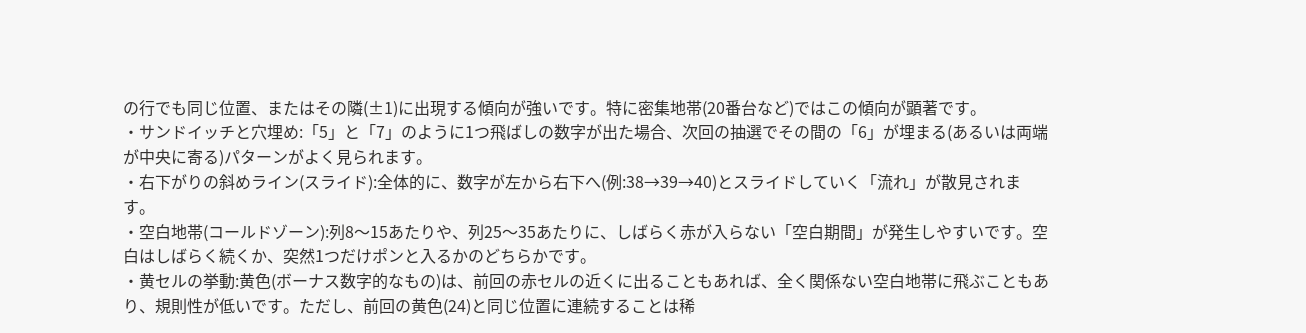の行でも同じ位置、またはその隣(±1)に出現する傾向が強いです。特に密集地帯(20番台など)ではこの傾向が顕著です。
・サンドイッチと穴埋め:「5」と「7」のように1つ飛ばしの数字が出た場合、次回の抽選でその間の「6」が埋まる(あるいは両端が中央に寄る)パターンがよく見られます。
・右下がりの斜めライン(スライド):全体的に、数字が左から右下へ(例:38→39→40)とスライドしていく「流れ」が散見されます。
・空白地帯(コールドゾーン):列8〜15あたりや、列25〜35あたりに、しばらく赤が入らない「空白期間」が発生しやすいです。空白はしばらく続くか、突然1つだけポンと入るかのどちらかです。
・黄セルの挙動:黄色(ボーナス数字的なもの)は、前回の赤セルの近くに出ることもあれば、全く関係ない空白地帯に飛ぶこともあり、規則性が低いです。ただし、前回の黄色(24)と同じ位置に連続することは稀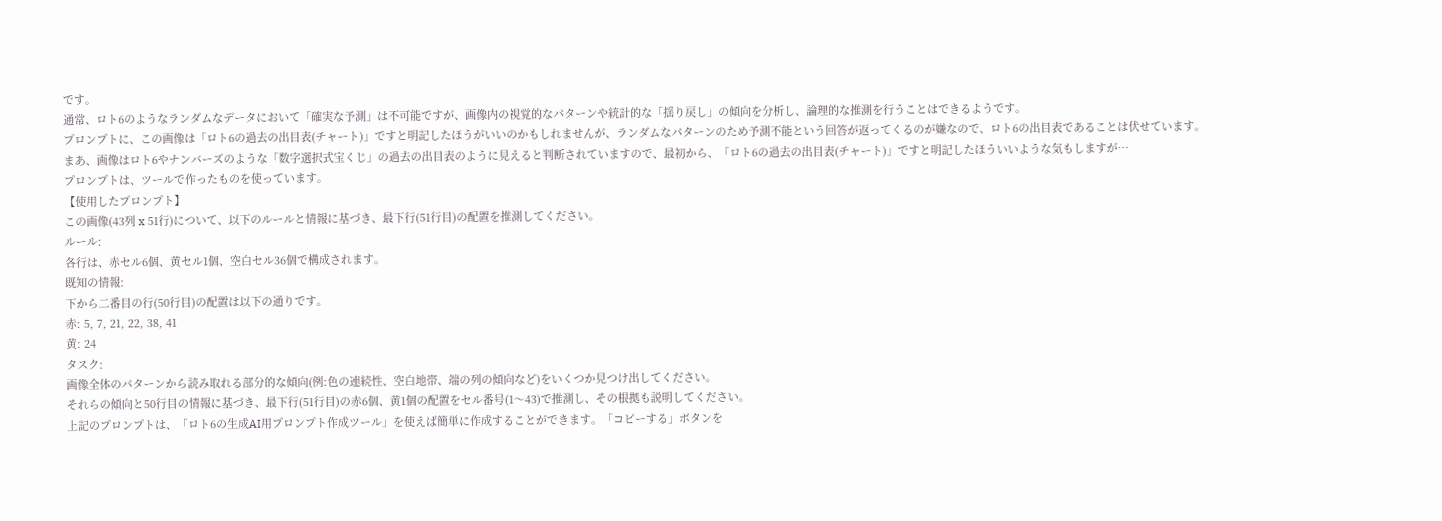です。
通常、ロト6のようなランダムなデータにおいて「確実な予測」は不可能ですが、画像内の視覚的なパターンや統計的な「揺り戻し」の傾向を分析し、論理的な推測を行うことはできるようです。
プロンプトに、この画像は「ロト6の過去の出目表(チャート)」ですと明記したほうがいいのかもしれませんが、ランダムなパターンのため予測不能という回答が返ってくるのが嫌なので、ロト6の出目表であることは伏せています。
まあ、画像はロト6やナンバーズのような「数字選択式宝くじ」の過去の出目表のように見えると判断されていますので、最初から、「ロト6の過去の出目表(チャート)」ですと明記したほういいような気もしますが…
プロンプトは、ツールで作ったものを使っています。
【使用したプロンプト】
この画像(43列 x 51行)について、以下のルールと情報に基づき、最下行(51行目)の配置を推測してください。
ルール:
各行は、赤セル6個、黄セル1個、空白セル36個で構成されます。
既知の情報:
下から二番目の行(50行目)の配置は以下の通りです。
赤: 5, 7, 21, 22, 38, 41
黄: 24
タスク:
画像全体のパターンから読み取れる部分的な傾向(例:色の連続性、空白地帯、端の列の傾向など)をいくつか見つけ出してください。
それらの傾向と50行目の情報に基づき、最下行(51行目)の赤6個、黄1個の配置をセル番号(1〜43)で推測し、その根拠も説明してください。
上記のプロンプトは、「ロト6の生成AI用プロンプト作成ツール」を使えば簡単に作成することができます。「コピーする」ボタンを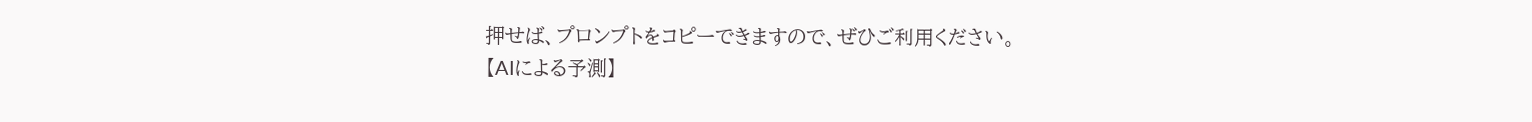押せば、プロンプトをコピーできますので、ぜひご利用ください。
【AIによる予測】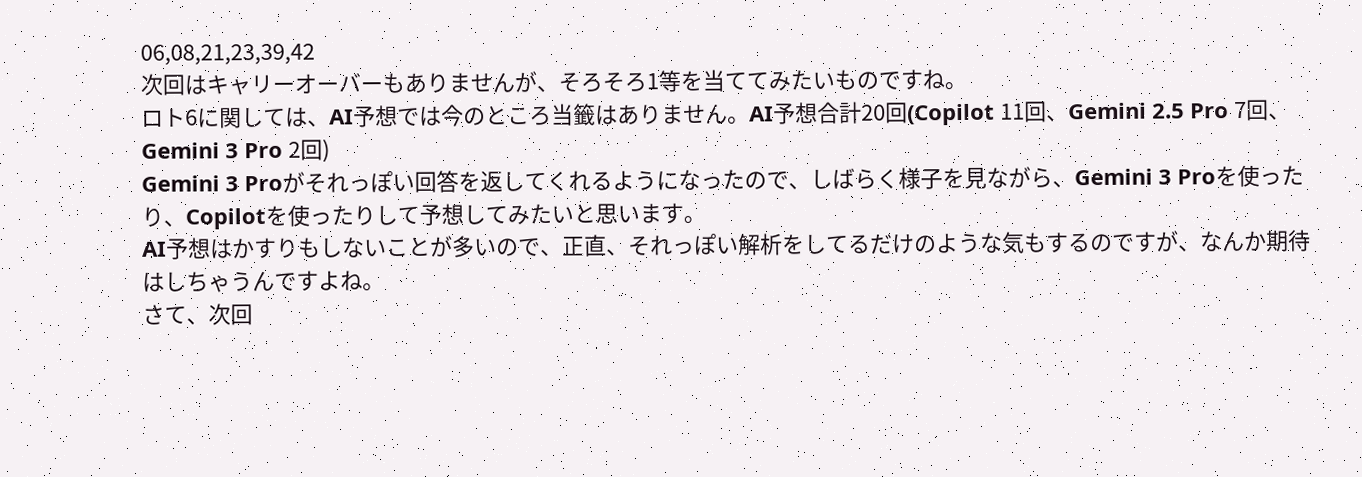06,08,21,23,39,42
次回はキャリーオーバーもありませんが、そろそろ1等を当ててみたいものですね。
ロト6に関しては、AI予想では今のところ当籤はありません。AI予想合計20回(Copilot 11回、Gemini 2.5 Pro 7回、Gemini 3 Pro 2回)
Gemini 3 Proがそれっぽい回答を返してくれるようになったので、しばらく様子を見ながら、Gemini 3 Proを使ったり、Copilotを使ったりして予想してみたいと思います。
AI予想はかすりもしないことが多いので、正直、それっぽい解析をしてるだけのような気もするのですが、なんか期待はしちゃうんですよね。
さて、次回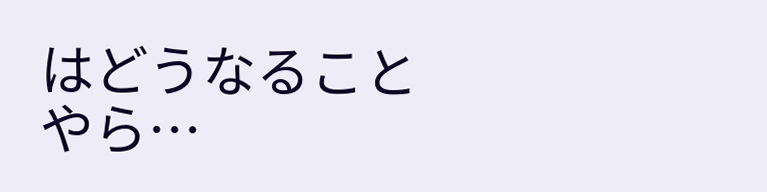はどうなることやら…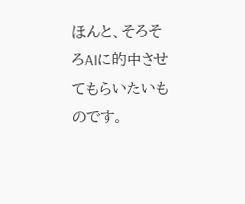ほんと、そろそろAIに的中させてもらいたいものです。